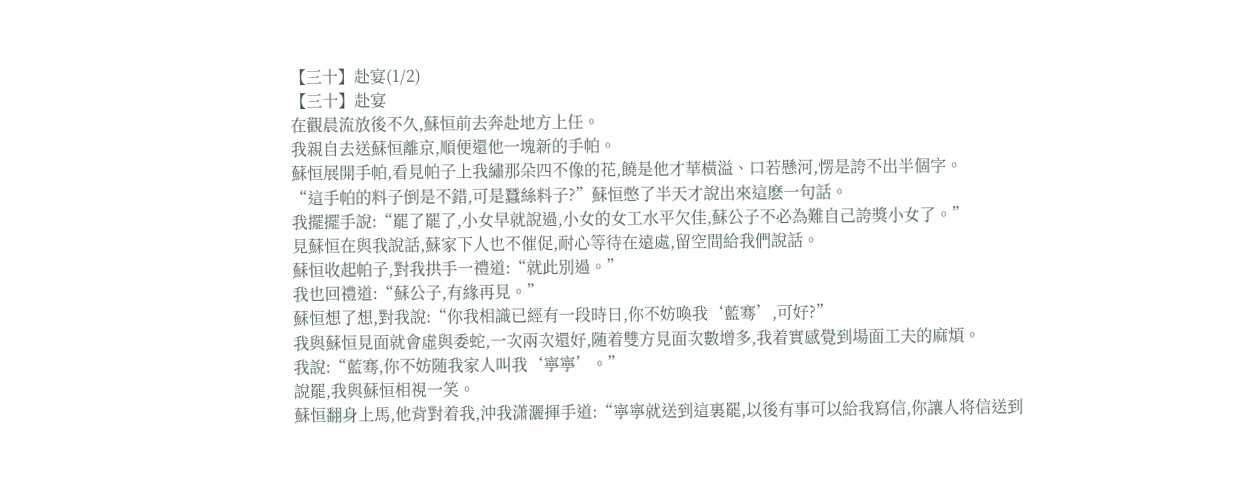【三十】赴宴(1/2)
【三十】赴宴
在觀晨流放後不久,蘇恒前去奔赴地方上任。
我親自去送蘇恒離京,順便還他一塊新的手帕。
蘇恒展開手帕,看見帕子上我繡那朵四不像的花,饒是他才華橫溢、口若懸河,愣是誇不出半個字。
“這手帕的料子倒是不錯,可是蠶絲料子?”蘇恒憋了半天才說出來這麽一句話。
我擺擺手說:“罷了罷了,小女早就說過,小女的女工水平欠佳,蘇公子不必為難自己誇獎小女了。”
見蘇恒在與我說話,蘇家下人也不催促,耐心等待在遠處,留空間給我們說話。
蘇恒收起帕子,對我拱手一禮道:“就此別過。”
我也回禮道:“蘇公子,有緣再見。”
蘇恒想了想,對我說:“你我相識已經有一段時日,你不妨喚我‘藍骞’,可好?”
我與蘇恒見面就會虛與委蛇,一次兩次還好,随着雙方見面次數增多,我着實感覺到場面工夫的麻煩。
我說:“藍骞,你不妨随我家人叫我‘寧寧’。”
說罷,我與蘇恒相視一笑。
蘇恒翻身上馬,他背對着我,沖我潇灑揮手道:“寧寧就送到這裏罷,以後有事可以給我寫信,你讓人将信送到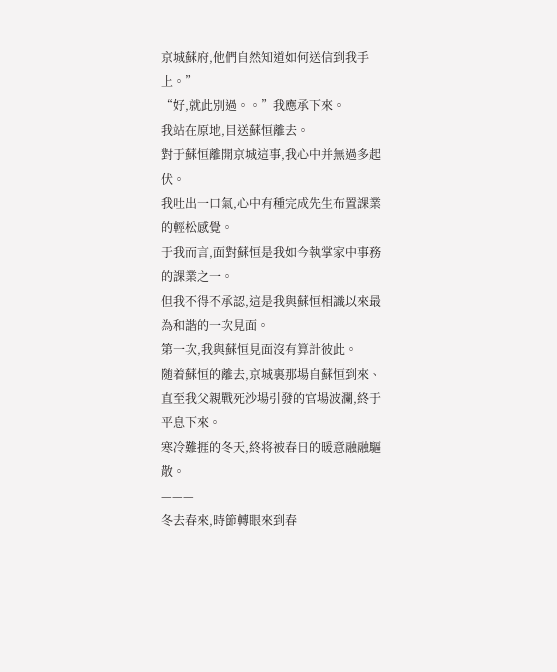京城蘇府,他們自然知道如何送信到我手上。”
“好,就此別過。。”我應承下來。
我站在原地,目送蘇恒離去。
對于蘇恒離開京城這事,我心中并無過多起伏。
我吐出一口氣,心中有種完成先生布置課業的輕松感覺。
于我而言,面對蘇恒是我如今執掌家中事務的課業之一。
但我不得不承認,這是我與蘇恒相識以來最為和諧的一次見面。
第一次,我與蘇恒見面沒有算計彼此。
随着蘇恒的離去,京城裏那場自蘇恒到來、直至我父親戰死沙場引發的官場波瀾,終于平息下來。
寒冷難捱的冬天,終将被春日的暖意融融驅散。
———
冬去春來,時節轉眼來到春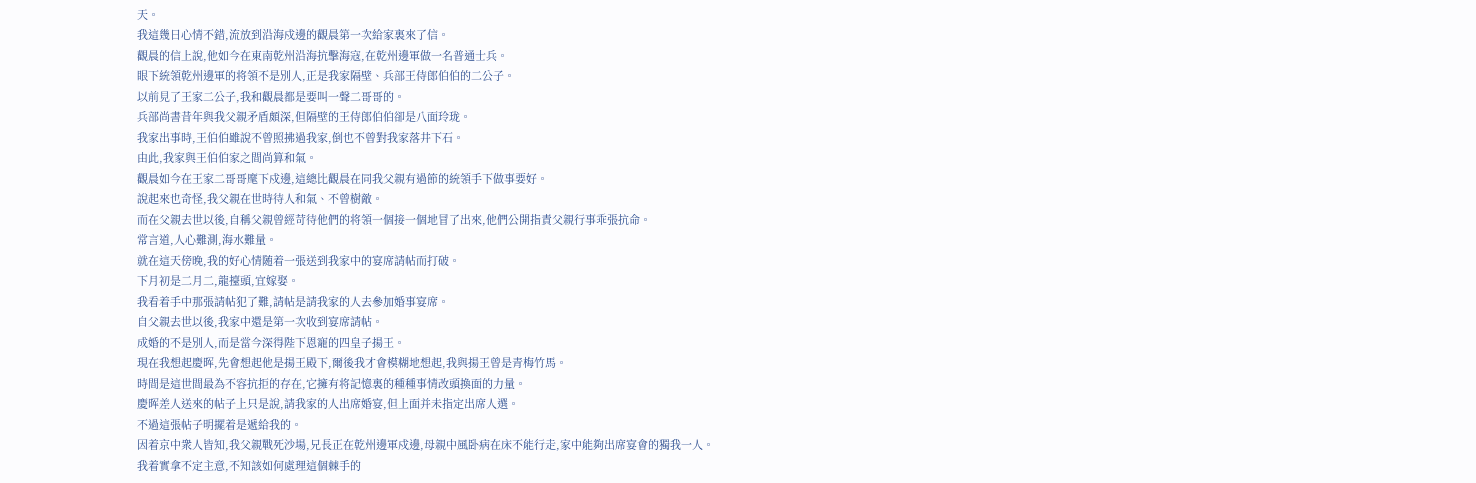天。
我這幾日心情不錯,流放到沿海戍邊的觀晨第一次給家裏來了信。
觀晨的信上說,他如今在東南乾州沿海抗擊海寇,在乾州邊軍做一名普通士兵。
眼下統領乾州邊軍的将領不是別人,正是我家隔壁、兵部王侍郎伯伯的二公子。
以前見了王家二公子,我和觀晨都是要叫一聲二哥哥的。
兵部尚書昔年與我父親矛盾頗深,但隔壁的王侍郎伯伯卻是八面玲珑。
我家出事時,王伯伯雖說不曾照拂過我家,倒也不曾對我家落井下石。
由此,我家與王伯伯家之間尚算和氣。
觀晨如今在王家二哥哥麾下戍邊,這總比觀晨在同我父親有過節的統領手下做事要好。
說起來也奇怪,我父親在世時待人和氣、不曾樹敵。
而在父親去世以後,自稱父親曾經苛待他們的将領一個接一個地冒了出來,他們公開指責父親行事乖張抗命。
常言道,人心難測,海水難量。
就在這天傍晚,我的好心情随着一張送到我家中的宴席請帖而打破。
下月初是二月二,龍擡頭,宜嫁娶。
我看着手中那張請帖犯了難,請帖是請我家的人去參加婚事宴席。
自父親去世以後,我家中還是第一次收到宴席請帖。
成婚的不是別人,而是當今深得陛下恩寵的四皇子揚王。
現在我想起慶晖,先會想起他是揚王殿下,爾後我才會模糊地想起,我與揚王曾是青梅竹馬。
時間是這世間最為不容抗拒的存在,它擁有将記憶裏的種種事情改頭換面的力量。
慶晖差人送來的帖子上只是說,請我家的人出席婚宴,但上面并未指定出席人選。
不過這張帖子明擺着是遞給我的。
因着京中衆人皆知,我父親戰死沙場,兄長正在乾州邊軍戍邊,母親中風卧病在床不能行走,家中能夠出席宴會的獨我一人。
我着實拿不定主意,不知該如何處理這個棘手的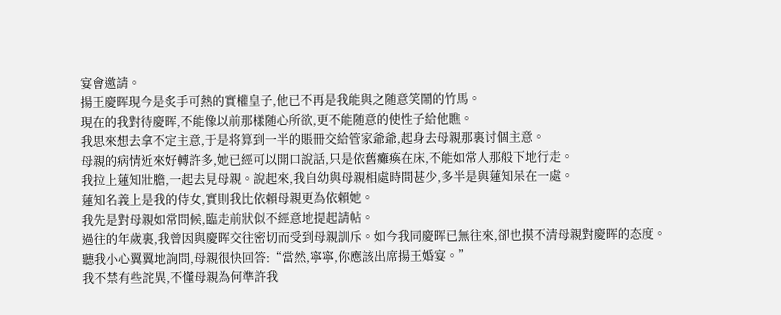宴會邀請。
揚王慶晖現今是炙手可熱的實權皇子,他已不再是我能與之随意笑鬧的竹馬。
現在的我對待慶晖,不能像以前那樣随心所欲,更不能随意的使性子給他瞧。
我思來想去拿不定主意,于是将算到一半的賬冊交給管家爺爺,起身去母親那裏讨個主意。
母親的病情近來好轉許多,她已經可以開口說話,只是依舊癱瘓在床,不能如常人那般下地行走。
我拉上蓮知壯膽,一起去見母親。說起來,我自幼與母親相處時間甚少,多半是與蓮知呆在一處。
蓮知名義上是我的侍女,實則我比依賴母親更為依賴她。
我先是對母親如常問候,臨走前狀似不經意地提起請帖。
過往的年歲裏,我曾因與慶晖交往密切而受到母親訓斥。如今我同慶晖已無往來,卻也摸不清母親對慶晖的态度。
聽我小心翼翼地詢問,母親很快回答:“當然,寧寧,你應該出席揚王婚宴。”
我不禁有些詫異,不懂母親為何準許我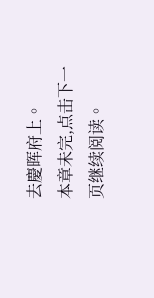去慶晖府上。
本章未完,点击下一页继续阅读。